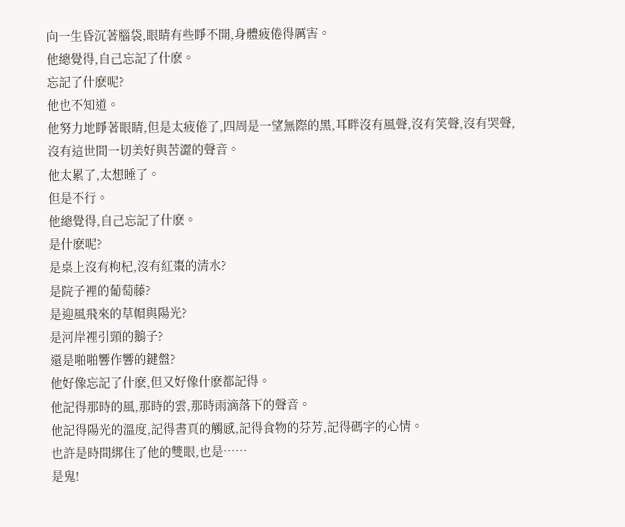向一生昏沉著腦袋,眼睛有些睜不開,身體疲倦得厲害。
他總覺得,自己忘記了什麽。
忘記了什麽呢?
他也不知道。
他努力地睜著眼睛,但是太疲倦了,四周是一望無際的黑,耳畔沒有風聲,沒有笑聲,沒有哭聲,沒有這世間一切美好與苦澀的聲音。
他太累了,太想睡了。
但是不行。
他總覺得,自己忘記了什麽。
是什麽呢?
是桌上沒有枸杞,沒有紅棗的清水?
是院子裡的葡萄藤?
是迎風飛來的草帽與陽光?
是河岸裡引頸的鵝子?
還是啪啪響作響的鍵盤?
他好像忘記了什麽,但又好像什麽都記得。
他記得那時的風,那時的雲,那時雨滴落下的聲音。
他記得陽光的溫度,記得書頁的觸感,記得食物的芬芳,記得碼字的心情。
也許是時間綁住了他的雙眼,也是……
是鬼!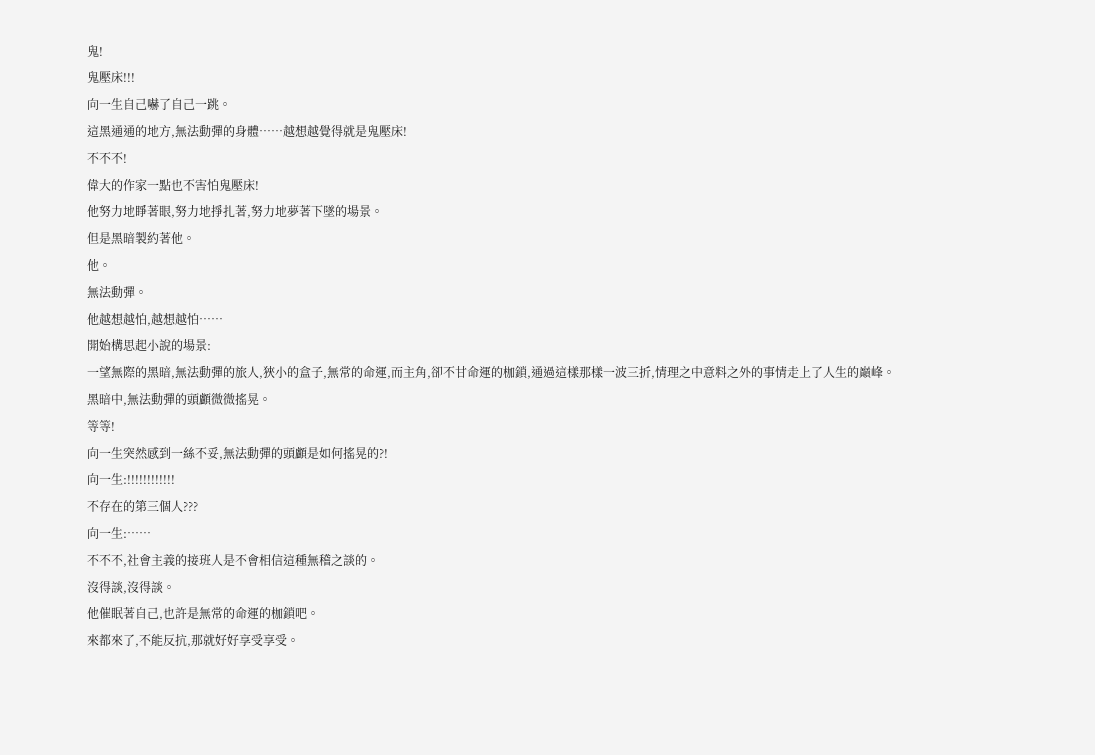鬼!
鬼壓床!!!
向一生自己嚇了自己一跳。
這黑通通的地方,無法動彈的身體……越想越覺得就是鬼壓床!
不不不!
偉大的作家一點也不害怕鬼壓床!
他努力地睜著眼,努力地掙扎著,努力地夢著下墜的場景。
但是黑暗製約著他。
他。
無法動彈。
他越想越怕,越想越怕……
開始構思起小說的場景:
一望無際的黑暗,無法動彈的旅人,狹小的盒子,無常的命運,而主角,卻不甘命運的枷鎖,通過這樣那樣一波三折,情理之中意料之外的事情走上了人生的巔峰。
黑暗中,無法動彈的頭顱微微搖晃。
等等!
向一生突然感到一絲不妥,無法動彈的頭顱是如何搖晃的?!
向一生:!!!!!!!!!!!!
不存在的第三個人???
向一生:……
不不不,社會主義的接班人是不會相信這種無稽之談的。
沒得談,沒得談。
他催眠著自己,也許是無常的命運的枷鎖吧。
來都來了,不能反抗,那就好好享受享受。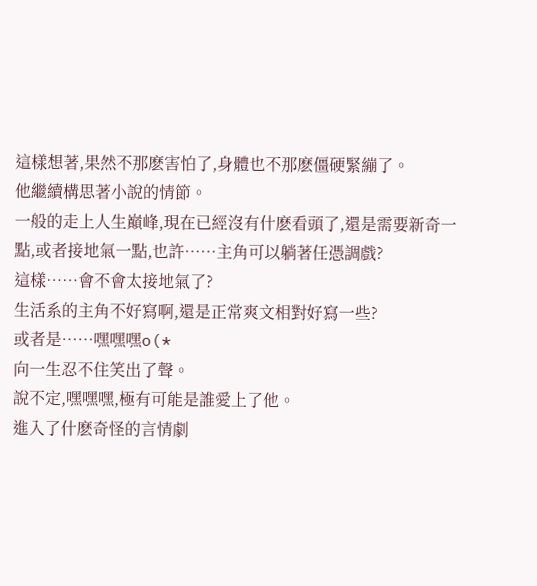這樣想著,果然不那麽害怕了,身體也不那麽僵硬緊繃了。
他繼續構思著小說的情節。
一般的走上人生巔峰,現在已經沒有什麽看頭了,還是需要新奇一點,或者接地氣一點,也許……主角可以躺著任憑調戲?
這樣……會不會太接地氣了?
生活系的主角不好寫啊,還是正常爽文相對好寫一些?
或者是……嘿嘿嘿o(*
向一生忍不住笑出了聲。
說不定,嘿嘿嘿,極有可能是誰愛上了他。
進入了什麽奇怪的言情劇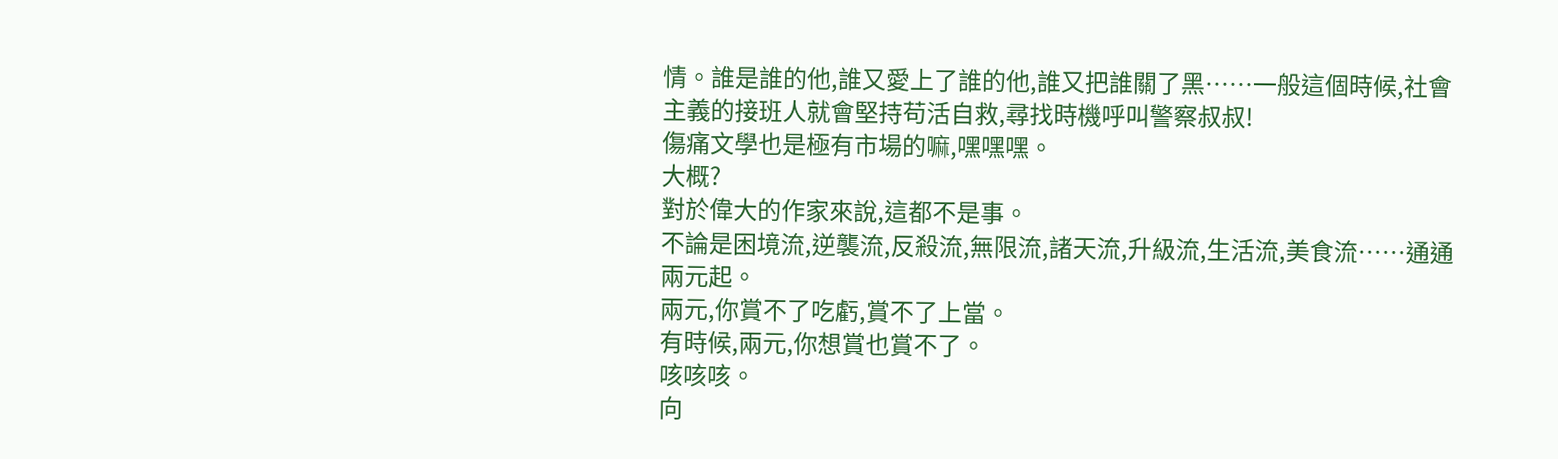情。誰是誰的他,誰又愛上了誰的他,誰又把誰關了黑……一般這個時候,社會主義的接班人就會堅持苟活自救,尋找時機呼叫警察叔叔!
傷痛文學也是極有市場的嘛,嘿嘿嘿。
大概?
對於偉大的作家來說,這都不是事。
不論是困境流,逆襲流,反殺流,無限流,諸天流,升級流,生活流,美食流……通通兩元起。
兩元,你賞不了吃虧,賞不了上當。
有時候,兩元,你想賞也賞不了。
咳咳咳。
向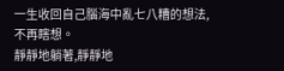一生收回自己腦海中亂七八糟的想法,不再瞎想。
靜靜地躺著,靜靜地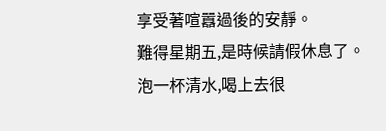享受著喧囂過後的安靜。
難得星期五,是時候請假休息了。
泡一杯清水,喝上去很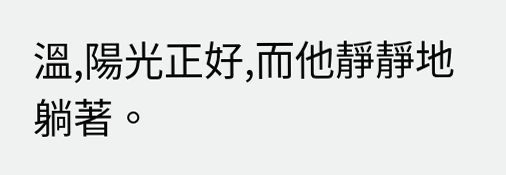溫,陽光正好,而他靜靜地躺著。